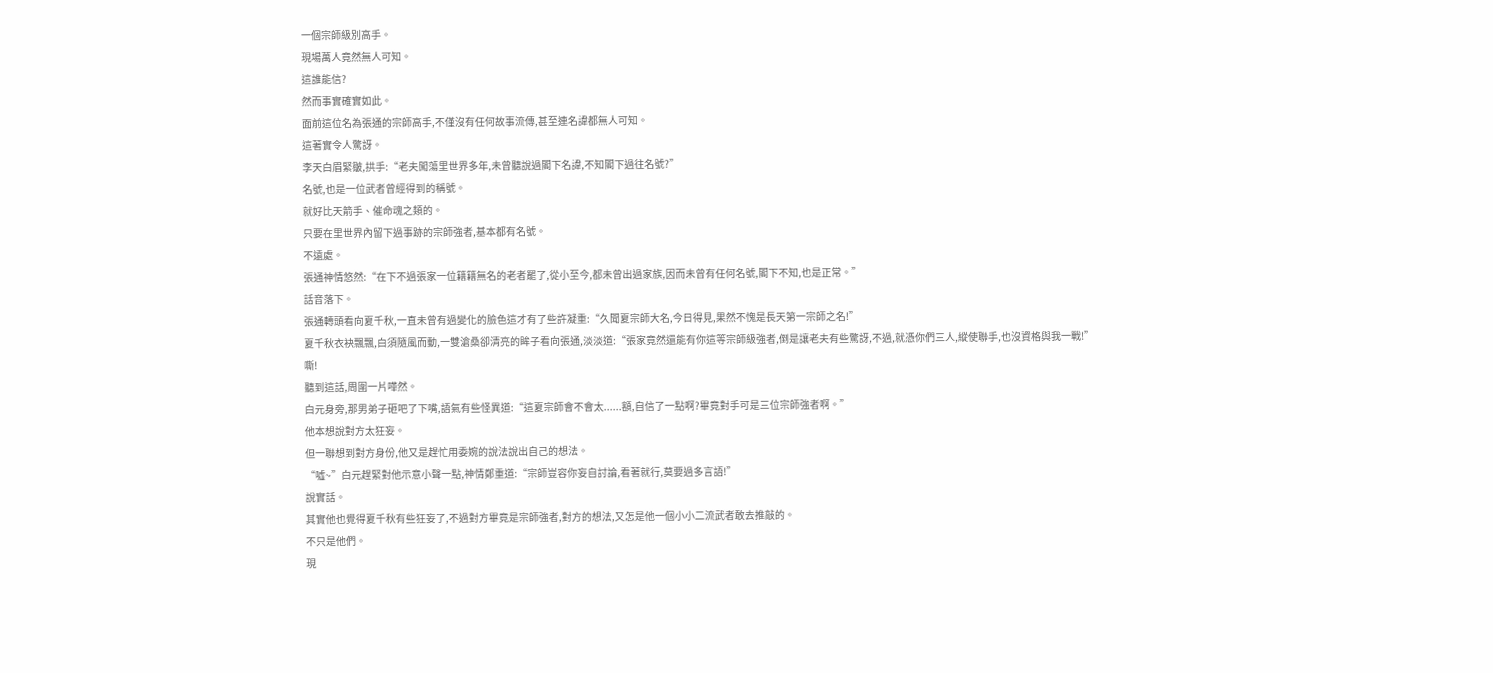一個宗師級別高手。
現場萬人竟然無人可知。
這誰能信?
然而事實確實如此。
面前這位名為張通的宗師高手,不僅沒有任何故事流傳,甚至連名諱都無人可知。
這著實令人驚訝。
李天白眉緊皺,拱手:“老夫闖蕩里世界多年,未曾聽說過閣下名諱,不知閣下過往名號?”
名號,也是一位武者曾經得到的稱號。
就好比天箭手、催命魂之類的。
只要在里世界內留下過事跡的宗師強者,基本都有名號。
不遠處。
張通神情悠然:“在下不過張家一位籍籍無名的老者罷了,從小至今,都未曾出過家族,因而未曾有任何名號,閣下不知,也是正常。”
話音落下。
張通轉頭看向夏千秋,一直未曾有過變化的臉色這才有了些許凝重:“久聞夏宗師大名,今日得見,果然不愧是長天第一宗師之名!”
夏千秋衣袂飄飄,白須隨風而動,一雙滄桑卻清亮的眸子看向張通,淡淡道:“張家竟然還能有你這等宗師級強者,倒是讓老夫有些驚訝,不過,就憑你們三人,縱使聯手,也沒資格與我一戰!”
嘶!
聽到這話,周圍一片嘩然。
白元身旁,那男弟子砸吧了下嘴,語氣有些怪異道:“這夏宗師會不會太......額,自信了一點啊?畢竟對手可是三位宗師強者啊。”
他本想說對方太狂妄。
但一聯想到對方身份,他又是趕忙用委婉的說法說出自己的想法。
“噓~”白元趕緊對他示意小聲一點,神情鄭重道:“宗師豈容你妄自討論,看著就行,莫要過多言語!”
說實話。
其實他也覺得夏千秋有些狂妄了,不過對方畢竟是宗師強者,對方的想法,又怎是他一個小小二流武者敢去推敲的。
不只是他們。
現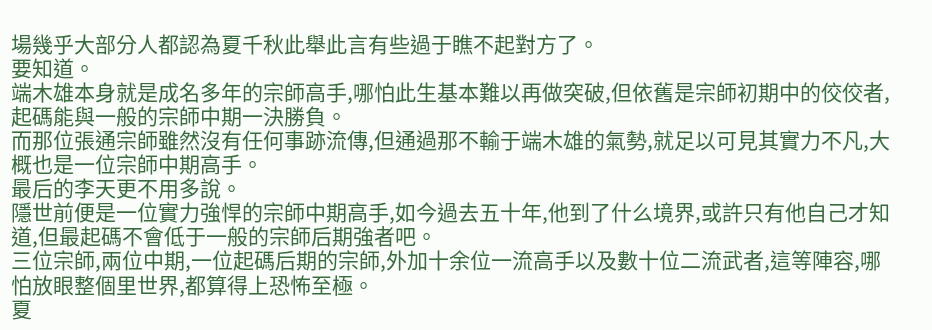場幾乎大部分人都認為夏千秋此舉此言有些過于瞧不起對方了。
要知道。
端木雄本身就是成名多年的宗師高手,哪怕此生基本難以再做突破,但依舊是宗師初期中的佼佼者,起碼能與一般的宗師中期一決勝負。
而那位張通宗師雖然沒有任何事跡流傳,但通過那不輸于端木雄的氣勢,就足以可見其實力不凡,大概也是一位宗師中期高手。
最后的李天更不用多說。
隱世前便是一位實力強悍的宗師中期高手,如今過去五十年,他到了什么境界,或許只有他自己才知道,但最起碼不會低于一般的宗師后期強者吧。
三位宗師,兩位中期,一位起碼后期的宗師,外加十余位一流高手以及數十位二流武者,這等陣容,哪怕放眼整個里世界,都算得上恐怖至極。
夏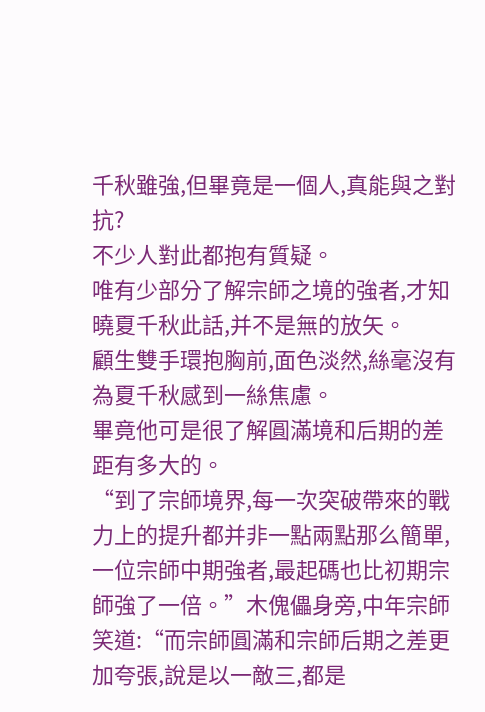千秋雖強,但畢竟是一個人,真能與之對抗?
不少人對此都抱有質疑。
唯有少部分了解宗師之境的強者,才知曉夏千秋此話,并不是無的放矢。
顧生雙手環抱胸前,面色淡然,絲毫沒有為夏千秋感到一絲焦慮。
畢竟他可是很了解圓滿境和后期的差距有多大的。
“到了宗師境界,每一次突破帶來的戰力上的提升都并非一點兩點那么簡單,一位宗師中期強者,最起碼也比初期宗師強了一倍。”木傀儡身旁,中年宗師笑道:“而宗師圓滿和宗師后期之差更加夸張,說是以一敵三,都是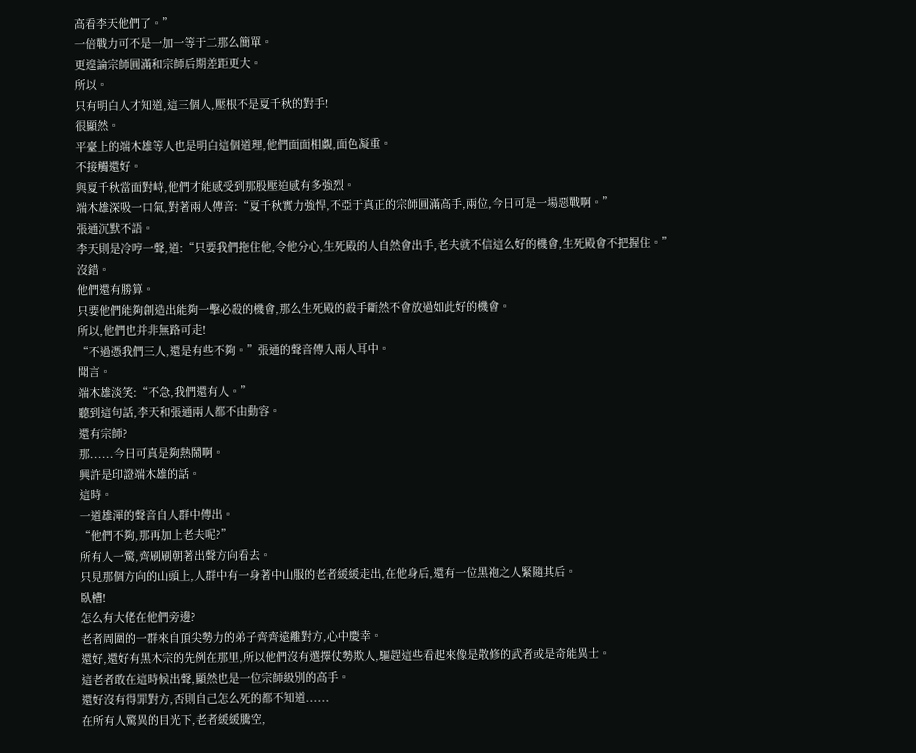高看李天他們了。”
一倍戰力可不是一加一等于二那么簡單。
更遑論宗師圓滿和宗師后期差距更大。
所以。
只有明白人才知道,這三個人,壓根不是夏千秋的對手!
很顯然。
平臺上的端木雄等人也是明白這個道理,他們面面相覷,面色凝重。
不接觸還好。
與夏千秋當面對峙,他們才能感受到那股壓迫感有多強烈。
端木雄深吸一口氣,對著兩人傳音:“夏千秋實力強悍,不亞于真正的宗師圓滿高手,兩位,今日可是一場惡戰啊。”
張通沉默不語。
李天則是冷哼一聲,道:“只要我們拖住他,令他分心,生死殿的人自然會出手,老夫就不信這么好的機會,生死殿會不把握住。”
沒錯。
他們還有勝算。
只要他們能夠創造出能夠一擊必殺的機會,那么生死殿的殺手斷然不會放過如此好的機會。
所以,他們也并非無路可走!
“不過憑我們三人,還是有些不夠。”張通的聲音傳入兩人耳中。
聞言。
端木雄淡笑:“不急,我們還有人。”
聽到這句話,李天和張通兩人都不由動容。
還有宗師?
那......今日可真是夠熱鬧啊。
興許是印證端木雄的話。
這時。
一道雄渾的聲音自人群中傳出。
“他們不夠,那再加上老夫呢?”
所有人一驚,齊刷刷朝著出聲方向看去。
只見那個方向的山頭上,人群中有一身著中山服的老者緩緩走出,在他身后,還有一位黑袍之人緊隨其后。
臥槽!
怎么有大佬在他們旁邊?
老者周圍的一群來自頂尖勢力的弟子齊齊遠離對方,心中慶幸。
還好,還好有黑木宗的先例在那里,所以他們沒有選擇仗勢欺人,驅趕這些看起來像是散修的武者或是奇能異士。
這老者敢在這時候出聲,顯然也是一位宗師級別的高手。
還好沒有得罪對方,否則自己怎么死的都不知道......
在所有人驚異的目光下,老者緩緩騰空,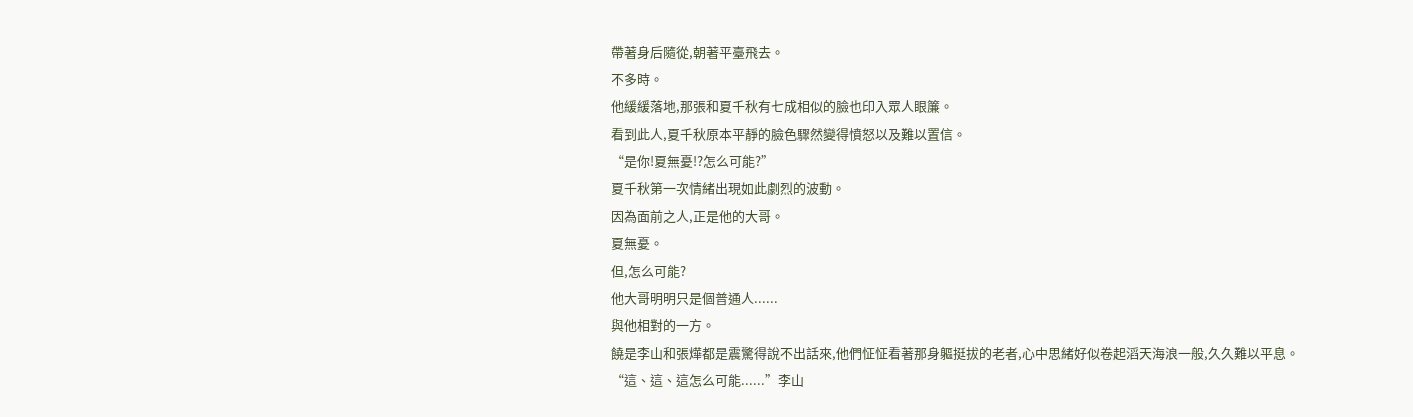帶著身后隨從,朝著平臺飛去。
不多時。
他緩緩落地,那張和夏千秋有七成相似的臉也印入眾人眼簾。
看到此人,夏千秋原本平靜的臉色驟然變得憤怒以及難以置信。
“是你!夏無憂!?怎么可能?”
夏千秋第一次情緒出現如此劇烈的波動。
因為面前之人,正是他的大哥。
夏無憂。
但,怎么可能?
他大哥明明只是個普通人......
與他相對的一方。
饒是李山和張燁都是震驚得說不出話來,他們怔怔看著那身軀挺拔的老者,心中思緒好似卷起滔天海浪一般,久久難以平息。
“這、這、這怎么可能......”李山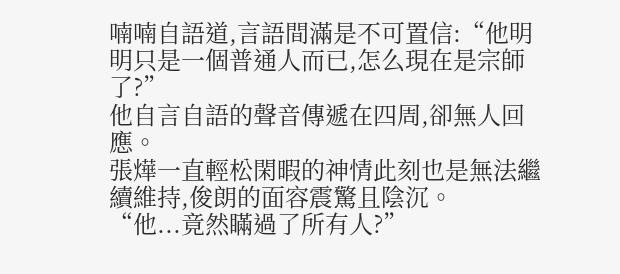喃喃自語道,言語間滿是不可置信:“他明明只是一個普通人而已,怎么現在是宗師了?”
他自言自語的聲音傳遞在四周,卻無人回應。
張燁一直輕松閑暇的神情此刻也是無法繼續維持,俊朗的面容震驚且陰沉。
“他...竟然瞞過了所有人?”